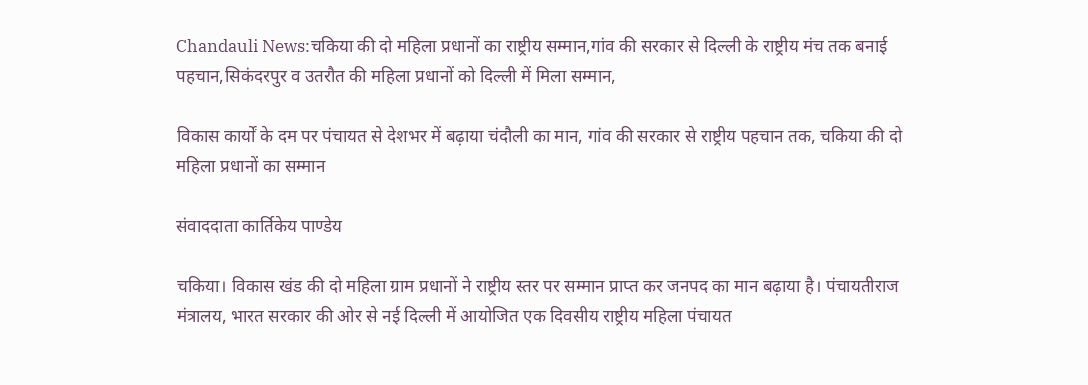Chandauli News:चकिया की दो महिला प्रधानों का राष्ट्रीय सम्मान,गांव की सरकार से दिल्ली के राष्ट्रीय मंच तक बनाई पहचान,सिकंदरपुर व उतरौत की महिला प्रधानों को दिल्ली में मिला सम्मान,

विकास कार्यों के दम पर पंचायत से देशभर में बढ़ाया चंदौली का मान, गांव की सरकार से राष्ट्रीय पहचान तक, चकिया की दो महिला प्रधानों का सम्मान

संवाददाता कार्तिकेय पाण्डेय

चकिया। विकास खंड की दो महिला ग्राम प्रधानों ने राष्ट्रीय स्तर पर सम्मान प्राप्त कर जनपद का मान बढ़ाया है। पंचायतीराज मंत्रालय, भारत सरकार की ओर से नई दिल्ली में आयोजित एक दिवसीय राष्ट्रीय महिला पंचायत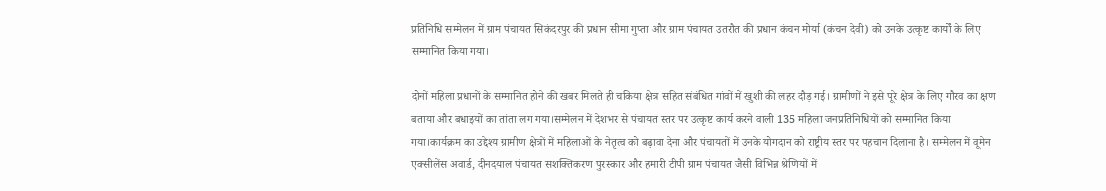प्रतिनिधि सम्मेलन में ग्राम पंचायत सिकंदरपुर की प्रधान सीमा गुप्ता और ग्राम पंचायत उतरौत की प्रधान कंचन मोर्या (कंचन देवी) को उनके उत्कृष्ट कार्यों के लिए सम्मानित किया गया।

दोनों महिला प्रधानों के सम्मानित होने की खबर मिलते ही चकिया क्षेत्र सहित संबंधित गांवों में खुशी की लहर दौड़ गई। ग्रामीणों ने इसे पूरे क्षेत्र के लिए गौरव का क्षण बताया और बधाइयों का तांता लग गया।सम्मेलन में देशभर से पंचायत स्तर पर उत्कृष्ट कार्य करने वाली 135 महिला जनप्रतिनिधियों को सम्मानित किया गया।कार्यक्रम का उद्देश्य ग्रामीण क्षेत्रों में महिलाओं के नेतृत्व को बढ़ावा देना और पंचायतों में उनके योगदान को राष्ट्रीय स्तर पर पहचान दिलाना है। सम्मेलन में वूमेन एक्सीलेंस अवार्ड, दीनदयाल पंचायत सशक्तिकरण पुरस्कार और हमारी टीपी ग्राम पंचायत जैसी विभिन्न श्रेणियों में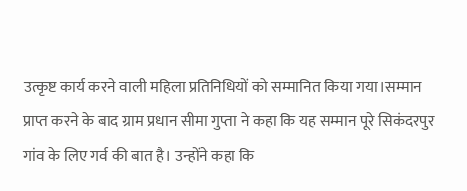उत्कृष्ट कार्य करने वाली महिला प्रतिनिधियों को सम्मानित किया गया।सम्मान प्राप्त करने के बाद ग्राम प्रधान सीमा गुप्ता ने कहा कि यह सम्मान पूरे सिकंदरपुर गांव के लिए गर्व की बात है। उन्होंने कहा कि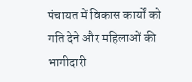पंचायत में विकास कार्यों को गति देने और महिलाओं की भागीदारी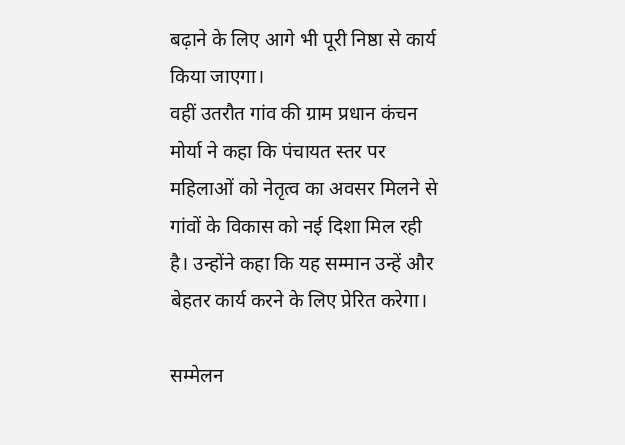बढ़ाने के लिए आगे भी पूरी निष्ठा से कार्य किया जाएगा।
वहीं उतरौत गांव की ग्राम प्रधान कंचन मोर्या ने कहा कि पंचायत स्तर पर महिलाओं को नेतृत्व का अवसर मिलने से गांवों के विकास को नई दिशा मिल रही है। उन्होंने कहा कि यह सम्मान उन्हें और बेहतर कार्य करने के लिए प्रेरित करेगा।

सम्मेलन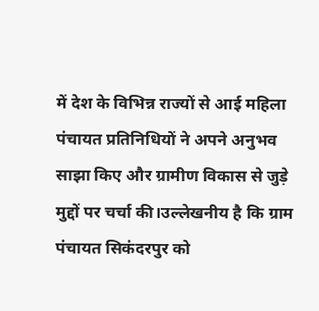में देश के विभिन्न राज्यों से आई महिला पंचायत प्रतिनिधियों ने अपने अनुभव साझा किए और ग्रामीण विकास से जुड़े मुद्दों पर चर्चा की।उल्लेखनीय है कि ग्राम पंचायत सिकंदरपुर को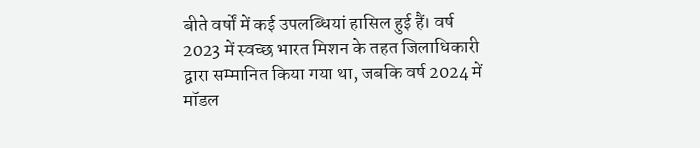बीते वर्षों में कई उपलब्धियां हासिल हुई हैं। वर्ष 2023 में स्वच्छ भारत मिशन के तहत जिलाधिकारी द्वारा सम्मानित किया गया था, जबकि वर्ष 2024 में मॉडल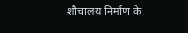शौचालय निर्माण के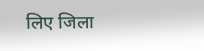लिए जिला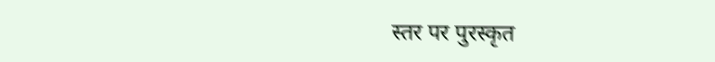स्तर पर पुरस्कृत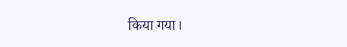किया गया।